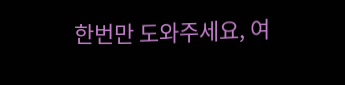한번만 도와주세요, 여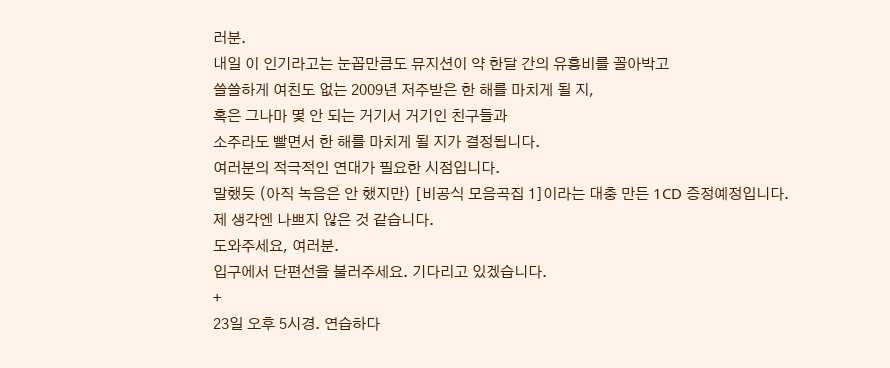러분.
내일 이 인기라고는 눈꼽만큼도 뮤지션이 약 한달 간의 유흥비를 꼴아박고
쓸쓸하게 여친도 없는 2009년 저주받은 한 해를 마치게 될 지,
혹은 그나마 몇 안 되는 거기서 거기인 친구들과
소주라도 빨면서 한 해를 마치게 될 지가 결정됩니다.
여러분의 적극적인 연대가 필요한 시점입니다.
말했듯 (아직 녹음은 안 했지만) [비공식 모음곡집 1]이라는 대충 만든 1CD 증정예정입니다.
제 생각엔 나쁘지 않은 것 같습니다.
도와주세요, 여러분.
입구에서 단편선을 불러주세요. 기다리고 있겠습니다.
+
23일 오후 5시경. 연습하다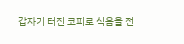갑자기 터진 코피로 식음을 전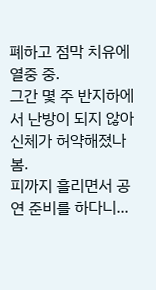폐하고 점막 치유에 열중 중.
그간 몇 주 반지하에서 난방이 되지 않아 신체가 허약해졌나 봄.
피까지 흘리면서 공연 준비를 하다니...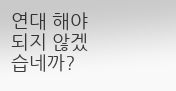연대 해야되지 않겠습네까?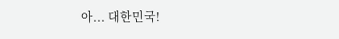아... 대한민국!